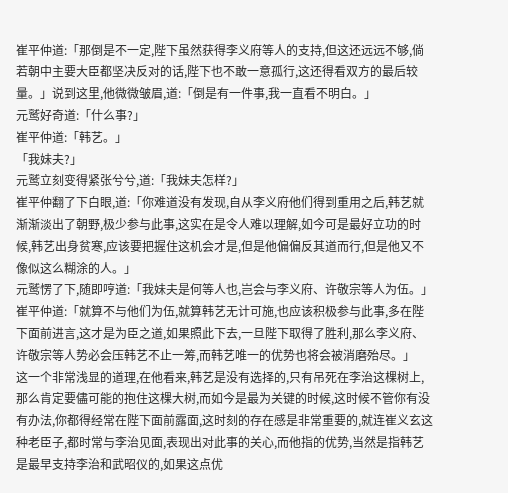崔平仲道:「那倒是不一定,陛下虽然获得李义府等人的支持,但这还远远不够,倘若朝中主要大臣都坚决反对的话,陛下也不敢一意孤行,这还得看双方的最后较量。」说到这里,他微微皱眉,道:「倒是有一件事,我一直看不明白。」
元鹫好奇道:「什么事?」
崔平仲道:「韩艺。」
「我妹夫?」
元鹫立刻变得紧张兮兮,道:「我妹夫怎样?」
崔平仲翻了下白眼,道:「你难道没有发现,自从李义府他们得到重用之后,韩艺就渐渐淡出了朝野,极少参与此事,这实在是令人难以理解,如今可是最好立功的时候,韩艺出身贫寒,应该要把握住这机会才是,但是他偏偏反其道而行,但是他又不像似这么糊涂的人。」
元鹫愣了下,随即哼道:「我妹夫是何等人也,岂会与李义府、许敬宗等人为伍。」
崔平仲道:「就算不与他们为伍,就算韩艺无计可施,也应该积极参与此事,多在陛下面前进言,这才是为臣之道,如果照此下去,一旦陛下取得了胜利,那么李义府、许敬宗等人势必会压韩艺不止一筹,而韩艺唯一的优势也将会被消磨殆尽。」
这一个非常浅显的道理,在他看来,韩艺是没有选择的,只有吊死在李治这棵树上,那么肯定要儘可能的抱住这棵大树,而如今是最为关键的时候,这时候不管你有没有办法,你都得经常在陛下面前露面,这时刻的存在感是非常重要的,就连崔义玄这种老臣子,都时常与李治见面,表现出对此事的关心,而他指的优势,当然是指韩艺是最早支持李治和武昭仪的,如果这点优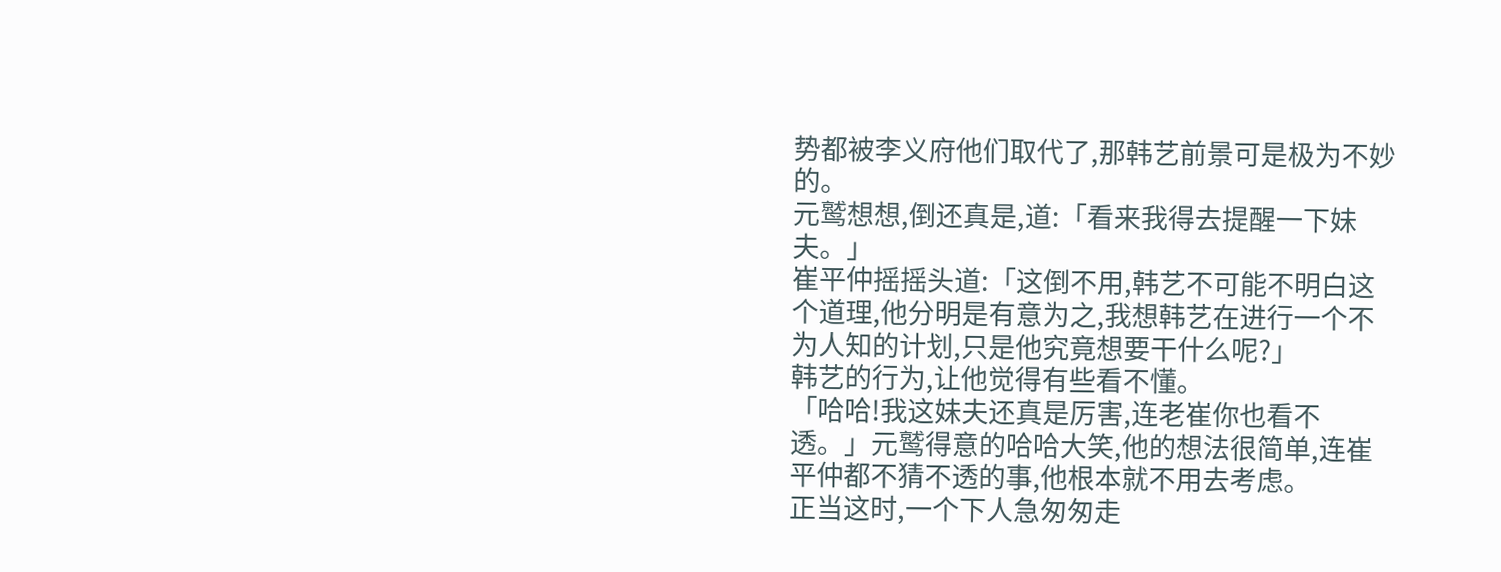势都被李义府他们取代了,那韩艺前景可是极为不妙的。
元鹫想想,倒还真是,道:「看来我得去提醒一下妹夫。」
崔平仲摇摇头道:「这倒不用,韩艺不可能不明白这个道理,他分明是有意为之,我想韩艺在进行一个不为人知的计划,只是他究竟想要干什么呢?」
韩艺的行为,让他觉得有些看不懂。
「哈哈!我这妹夫还真是厉害,连老崔你也看不透。」元鹫得意的哈哈大笑,他的想法很简单,连崔平仲都不猜不透的事,他根本就不用去考虑。
正当这时,一个下人急匆匆走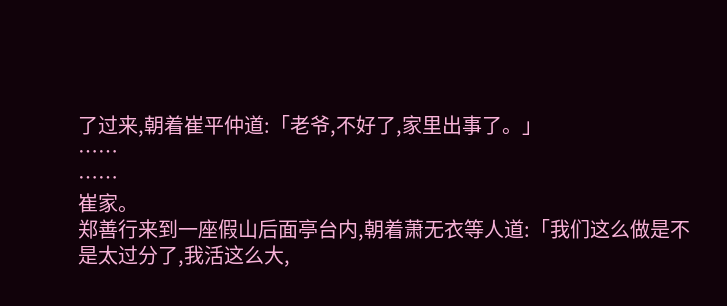了过来,朝着崔平仲道:「老爷,不好了,家里出事了。」
……
……
崔家。
郑善行来到一座假山后面亭台内,朝着萧无衣等人道:「我们这么做是不是太过分了,我活这么大,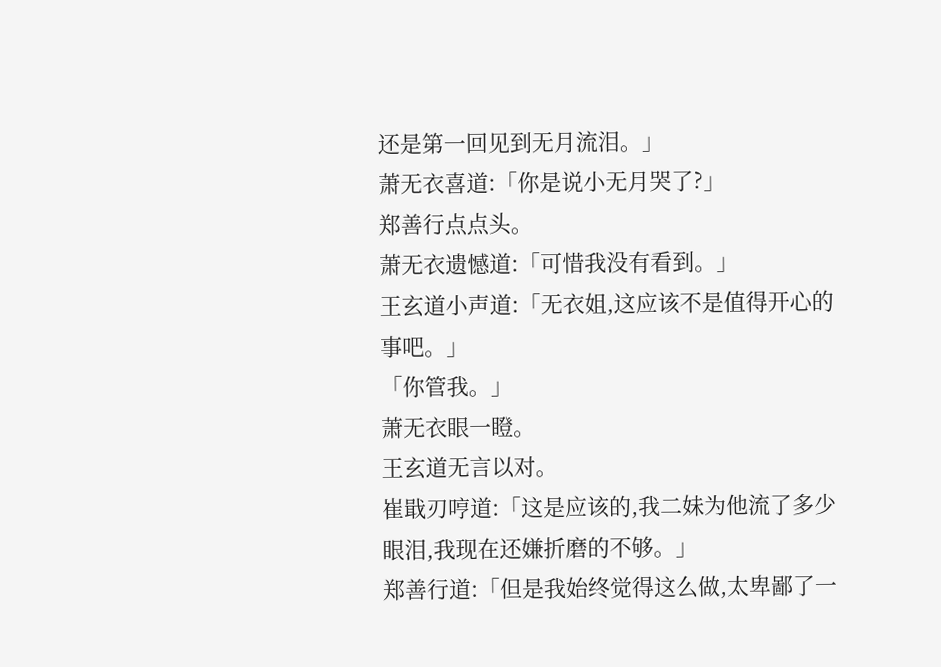还是第一回见到无月流泪。」
萧无衣喜道:「你是说小无月哭了?」
郑善行点点头。
萧无衣遗憾道:「可惜我没有看到。」
王玄道小声道:「无衣姐,这应该不是值得开心的事吧。」
「你管我。」
萧无衣眼一瞪。
王玄道无言以对。
崔戢刃哼道:「这是应该的,我二妹为他流了多少眼泪,我现在还嫌折磨的不够。」
郑善行道:「但是我始终觉得这么做,太卑鄙了一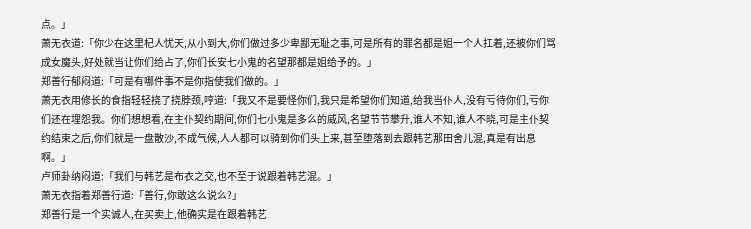点。」
萧无衣道:「你少在这里杞人忧天,从小到大,你们做过多少卑鄙无耻之事,可是所有的罪名都是姐一个人扛着,还被你们骂成女魔头,好处就当让你们给占了,你们长安七小鬼的名望那都是姐给予的。」
郑善行郁闷道:「可是有哪件事不是你指使我们做的。」
萧无衣用修长的食指轻轻挠了挠脖颈,哼道:「我又不是要怪你们,我只是希望你们知道,给我当仆人,没有亏待你们,亏你们还在埋怨我。你们想想看,在主仆契约期间,你们七小鬼是多么的威风,名望节节攀升,谁人不知,谁人不晓,可是主仆契约结束之后,你们就是一盘散沙,不成气候,人人都可以骑到你们头上来,甚至堕落到去跟韩艺那田舍儿混,真是有出息啊。」
卢师卦纳闷道:「我们与韩艺是布衣之交,也不至于说跟着韩艺混。」
萧无衣指着郑善行道:「善行,你敢这么说么?」
郑善行是一个实诚人,在买卖上,他确实是在跟着韩艺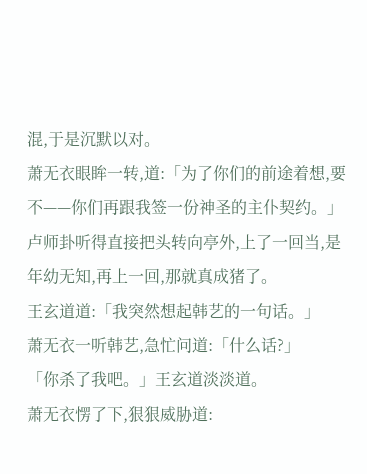混,于是沉默以对。
萧无衣眼眸一转,道:「为了你们的前途着想,要不——你们再跟我签一份神圣的主仆契约。」
卢师卦听得直接把头转向亭外,上了一回当,是年幼无知,再上一回,那就真成猪了。
王玄道道:「我突然想起韩艺的一句话。」
萧无衣一听韩艺,急忙问道:「什么话?」
「你杀了我吧。」王玄道淡淡道。
萧无衣愣了下,狠狠威胁道: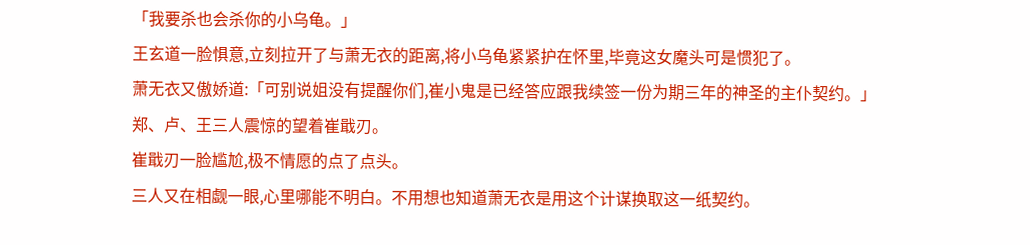「我要杀也会杀你的小乌龟。」
王玄道一脸惧意,立刻拉开了与萧无衣的距离,将小乌龟紧紧护在怀里,毕竟这女魔头可是惯犯了。
萧无衣又傲娇道:「可别说姐没有提醒你们,崔小鬼是已经答应跟我续签一份为期三年的神圣的主仆契约。」
郑、卢、王三人震惊的望着崔戢刃。
崔戢刃一脸尴尬,极不情愿的点了点头。
三人又在相觑一眼,心里哪能不明白。不用想也知道萧无衣是用这个计谋换取这一纸契约。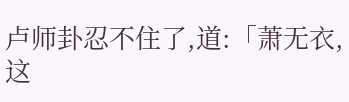卢师卦忍不住了,道:「萧无衣,这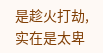是趁火打劫,实在是太卑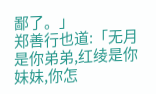鄙了。」
郑善行也道:「无月是你弟弟,红绫是你妹妹,你怎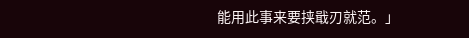能用此事来要挟戢刃就范。」